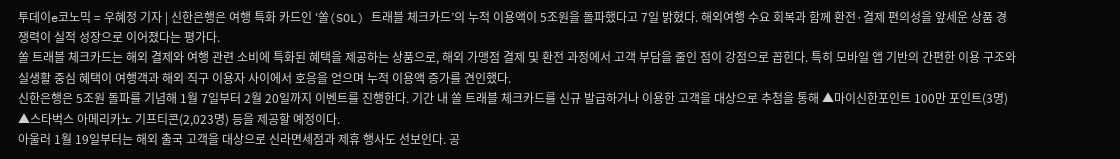투데이e코노믹 = 우혜정 기자 | 신한은행은 여행 특화 카드인 ‘쏠(SOL) 트래블 체크카드’의 누적 이용액이 5조원을 돌파했다고 7일 밝혔다. 해외여행 수요 회복과 함께 환전·결제 편의성을 앞세운 상품 경쟁력이 실적 성장으로 이어졌다는 평가다.
쏠 트래블 체크카드는 해외 결제와 여행 관련 소비에 특화된 혜택을 제공하는 상품으로, 해외 가맹점 결제 및 환전 과정에서 고객 부담을 줄인 점이 강점으로 꼽힌다. 특히 모바일 앱 기반의 간편한 이용 구조와 실생활 중심 혜택이 여행객과 해외 직구 이용자 사이에서 호응을 얻으며 누적 이용액 증가를 견인했다.
신한은행은 5조원 돌파를 기념해 1월 7일부터 2월 20일까지 이벤트를 진행한다. 기간 내 쏠 트래블 체크카드를 신규 발급하거나 이용한 고객을 대상으로 추첨을 통해 ▲마이신한포인트 100만 포인트(3명) ▲스타벅스 아메리카노 기프티콘(2,023명) 등을 제공할 예정이다.
아울러 1월 19일부터는 해외 출국 고객을 대상으로 신라면세점과 제휴 행사도 선보인다. 공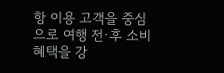항 이용 고객을 중심으로 여행 전·후 소비 혜택을 강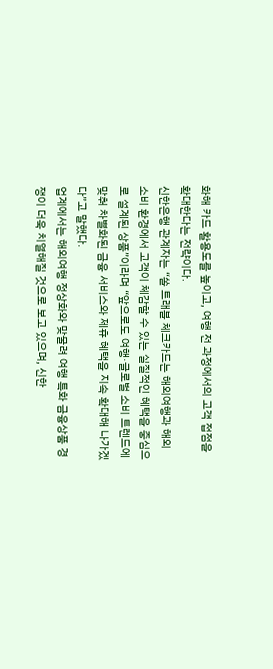화해 카드 활용도를 높이고, 여행 전 과정에서의 고객 접점을 확대한다는 전략이다.
신한은행 관계자는 “쏠 트래블 체크카드는 해외여행과 해외 소비 환경에서 고객이 체감할 수 있는 실질적인 혜택을 중심으로 설계된 상품”이라며 “앞으로도 여행·글로벌 소비 트렌드에 맞춰 차별화된 금융 서비스와 제휴 혜택을 지속 확대해 나가겠다”고 말했다.
업계에서는 해외여행 정상화와 맞물려 여행 특화 금융상품 경쟁이 더욱 치열해질 것으로 보고 있으며, 신한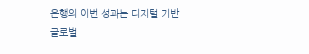은행의 이번 성과는 디지털 기반 글로벌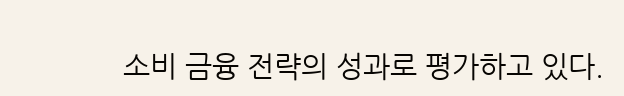소비 금융 전략의 성과로 평가하고 있다.